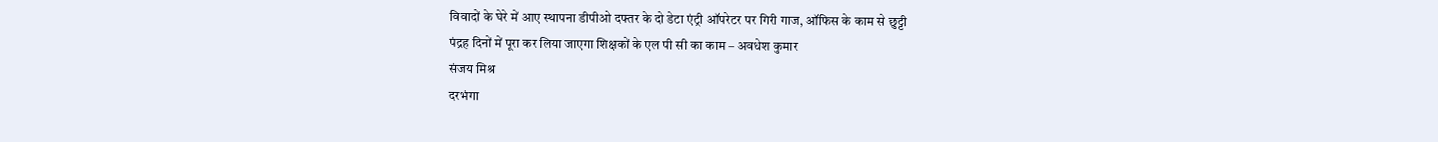विवादों के घेरे में आए स्थापना डीपीओ दफ्तर के दो डेटा एंट्री ऑपरेटर पर गिरी गाज, ऑफिस के काम से छुट्टी
पंद्रह दिनों में पूरा कर लिया जाएगा शिक्षकों के एल पी सी का काम – अवधेश कुमार
संजय मिश्र
दरभंगा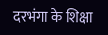दरभंगा के शिक्षा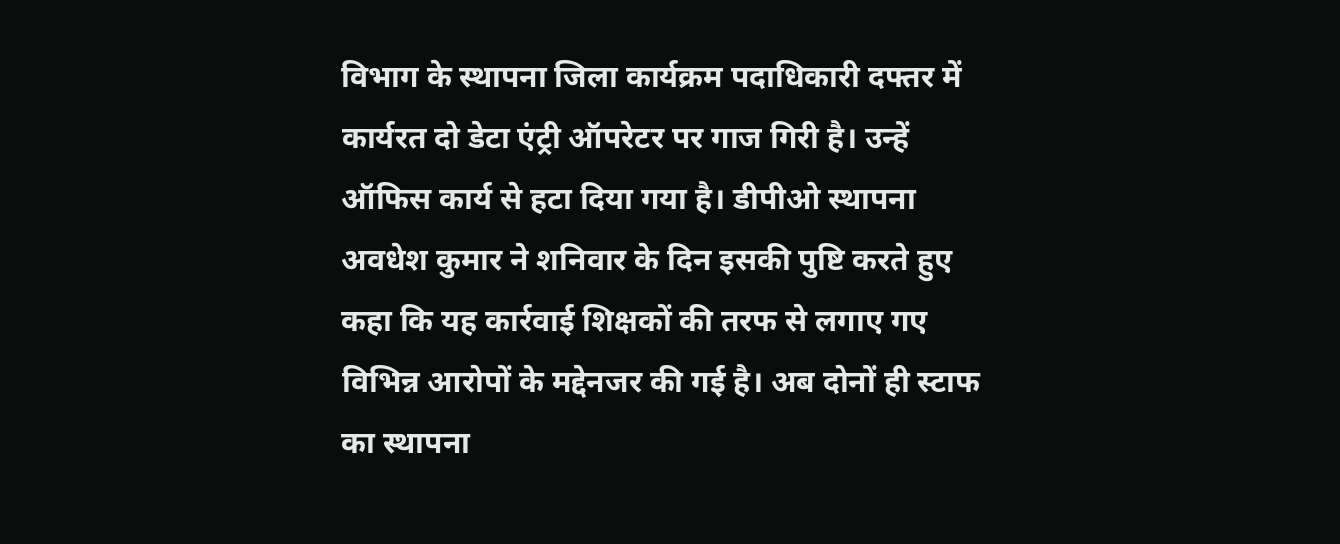विभाग के स्थापना जिला कार्यक्रम पदाधिकारी दफ्तर में कार्यरत दो डेटा एंट्री ऑपरेटर पर गाज गिरी है। उन्हें ऑफिस कार्य से हटा दिया गया है। डीपीओ स्थापना अवधेश कुमार ने शनिवार के दिन इसकी पुष्टि करते हुए कहा कि यह कार्रवाई शिक्षकों की तरफ से लगाए गए विभिन्न आरोपों के मद्देनजर की गई है। अब दोनों ही स्टाफ का स्थापना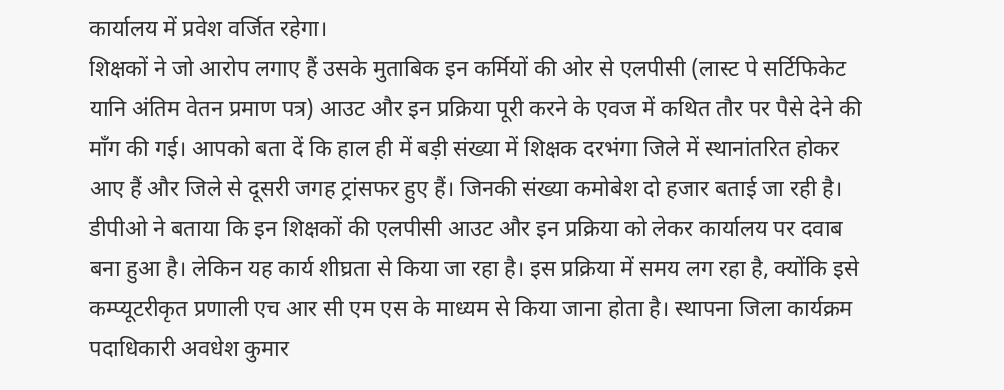कार्यालय में प्रवेश वर्जित रहेगा।
शिक्षकों ने जो आरोप लगाए हैं उसके मुताबिक इन कर्मियों की ओर से एलपीसी (लास्ट पे सर्टिफिकेट यानि अंतिम वेतन प्रमाण पत्र) आउट और इन प्रक्रिया पूरी करने के एवज में कथित तौर पर पैसे देने की माँग की गई। आपको बता दें कि हाल ही में बड़ी संख्या में शिक्षक दरभंगा जिले में स्थानांतरित होकर आए हैं और जिले से दूसरी जगह ट्रांसफर हुए हैं। जिनकी संख्या कमोबेश दो हजार बताई जा रही है। डीपीओ ने बताया कि इन शिक्षकों की एलपीसी आउट और इन प्रक्रिया को लेकर कार्यालय पर दवाब बना हुआ है। लेकिन यह कार्य शीघ्रता से किया जा रहा है। इस प्रक्रिया में समय लग रहा है, क्योंकि इसे कम्प्यूटरीकृत प्रणाली एच आर सी एम एस के माध्यम से किया जाना होता है। स्थापना जिला कार्यक्रम पदाधिकारी अवधेश कुमार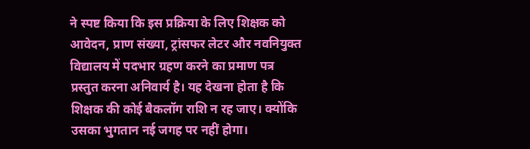ने स्पष्ट किया कि इस प्रक्रिया के लिए शिक्षक को आवेदन, प्राण संख्या, ट्रांसफर लेटर और नवनियुक्त विद्यालय में पदभार ग्रहण करने का प्रमाण पत्र प्रस्तुत करना अनिवार्य है। यह देखना होता है कि शिक्षक की कोई बैकलॉग राशि न रह जाए। क्योंकि उसका भुगतान नई जगह पर नहीं होगा।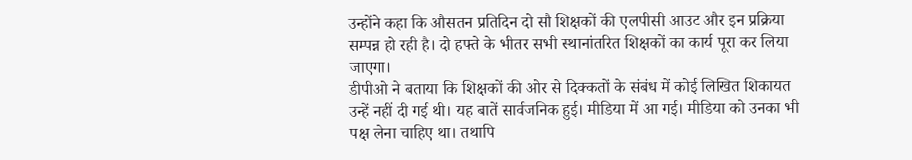उन्होंने कहा कि औसतन प्रतिदिन दो सौ शिक्षकों की एलपीसी आउट और इन प्रक्रिया सम्पन्न हो रही है। दो हफ्ते के भीतर सभी स्थानांतरित शिक्षकों का कार्य पूरा कर लिया जाएगा।
डीपीओ ने बताया कि शिक्षकों की ओर से दिक्कतों के संबंध में कोई लिखित शिकायत उन्हें नहीं दी गई थी। यह बातें सार्वजनिक हुई। मीडिया में आ गई। मीडिया को उनका भी पक्ष लेना चाहिए था। तथापि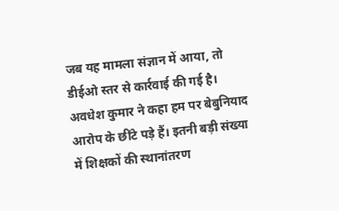जब यह मामला संज्ञान में आया, तो डीईओ स्तर से कार्रवाई की गई है। अवधेश कुमार ने कहा हम पर बेबुनियाद आरोप के छींटे पड़े हैं। इतनी बड़ी संख्या में शिक्षकों की स्थानांतरण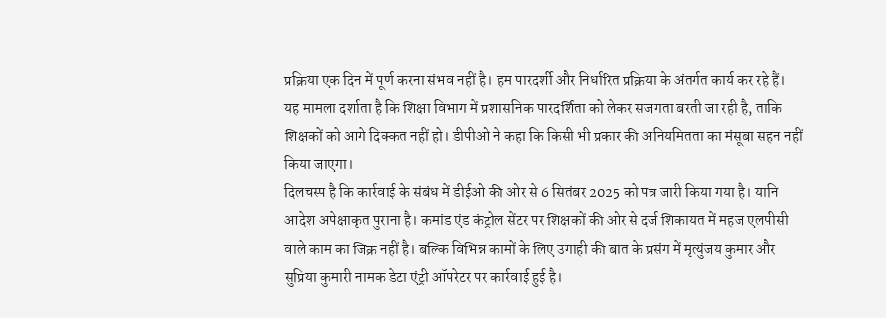प्रक्रिया एक दिन में पूर्ण करना संभव नहीं है। हम पारदर्शी और निर्धारित प्रक्रिया के अंतर्गत कार्य कर रहे हैं। यह मामला दर्शाता है कि शिक्षा विभाग में प्रशासनिक पारदर्शिता को लेकर सजगता बरती जा रही है, ताकि शिक्षकों को आगे दिक्कत नहीं हो। डीपीओ ने कहा कि किसी भी प्रकार की अनियमितता का मंसूबा सहन नहीं किया जाएगा।
दिलचस्प है कि कार्रवाई के संबंध में डीईओ की ओर से 6 सितंबर 2025 को पत्र जारी किया गया है। यानि आदेश अपेक्षाकृत पुराना है। कमांड एंड कंट्रोल सेंटर पर शिक्षकों की ओर से दर्ज शिकायत में महज एलपीसी वाले काम का जिक्र नहीं है। बल्कि विभिन्न कामों के लिए उगाही की बात के प्रसंग में मृत्युंजय कुमार और सुप्रिया कुमारी नामक डेटा एंट्री ऑपरेटर पर कार्रवाई हुई है।